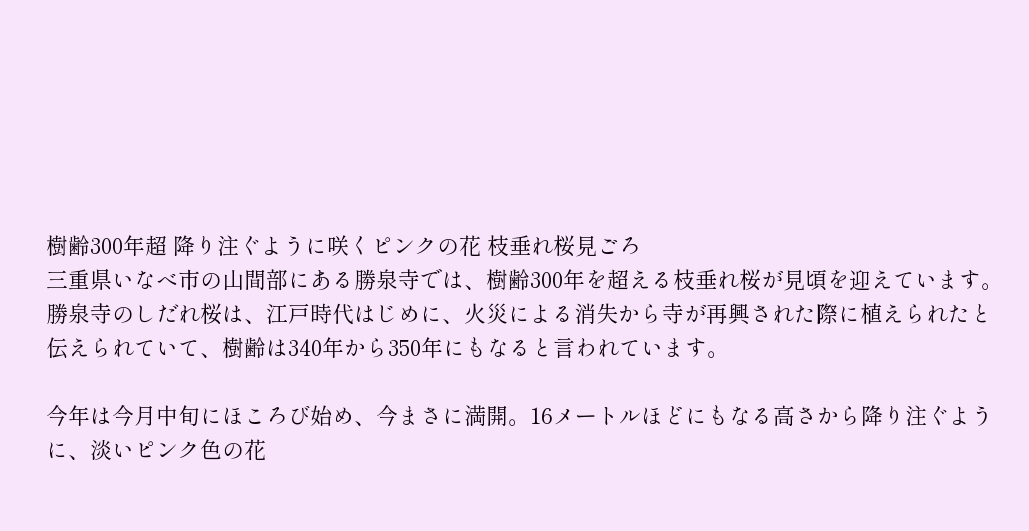樹齢300年超 降り注ぐように咲くピンクの花 枝垂れ桜見ごろ
三重県いなべ市の山間部にある勝泉寺では、樹齢300年を超える枝垂れ桜が見頃を迎えています。
勝泉寺のしだれ桜は、江戸時代はじめに、火災による消失から寺が再興された際に植えられたと伝えられていて、樹齢は340年から350年にもなると言われています。

今年は今月中旬にほころび始め、今まさに満開。16メートルほどにもなる高さから降り注ぐように、淡いピンク色の花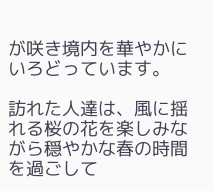が咲き境内を華やかにいろどっています。

訪れた人達は、風に揺れる桜の花を楽しみながら穏やかな春の時間を過ごして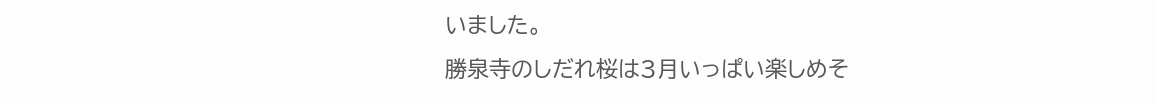いました。
勝泉寺のしだれ桜は3月いっぱい楽しめそ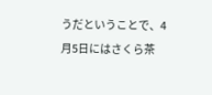うだということで、4月5日にはさくら茶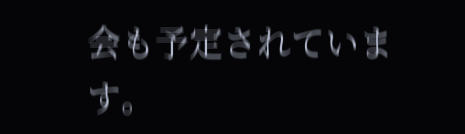会も予定されています。